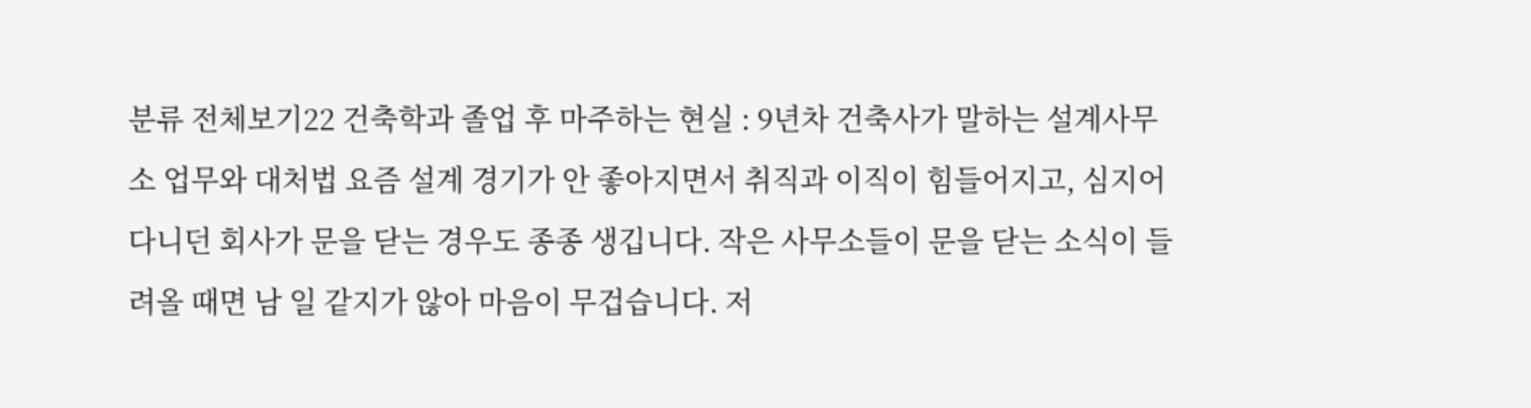분류 전체보기22 건축학과 졸업 후 마주하는 현실 : 9년차 건축사가 말하는 설계사무소 업무와 대처법 요즘 설계 경기가 안 좋아지면서 취직과 이직이 힘들어지고, 심지어 다니던 회사가 문을 닫는 경우도 종종 생깁니다. 작은 사무소들이 문을 닫는 소식이 들려올 때면 남 일 같지가 않아 마음이 무겁습니다. 저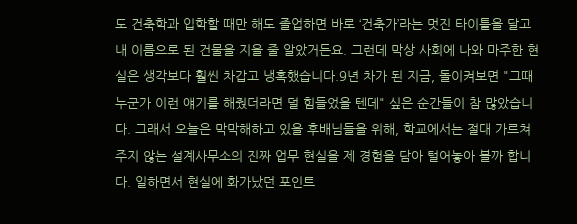도 건축학과 입학할 때만 해도 졸업하면 바로 ‘건축가’라는 멋진 타이틀을 달고 내 이름으로 된 건물을 지을 줄 알았거든요. 그런데 막상 사회에 나와 마주한 현실은 생각보다 훨씬 차갑고 냉혹했습니다.9년 차가 된 지금, 돌이켜보면 "그때 누군가 이런 얘기를 해줬더라면 덜 힘들었을 텐데" 싶은 순간들이 참 많았습니다. 그래서 오늘은 막막해하고 있을 후배님들을 위해, 학교에서는 절대 가르쳐주지 않는 설계사무소의 진짜 업무 현실을 제 경험을 담아 털어놓아 볼까 합니다. 일하면서 현실에 화가났던 포인트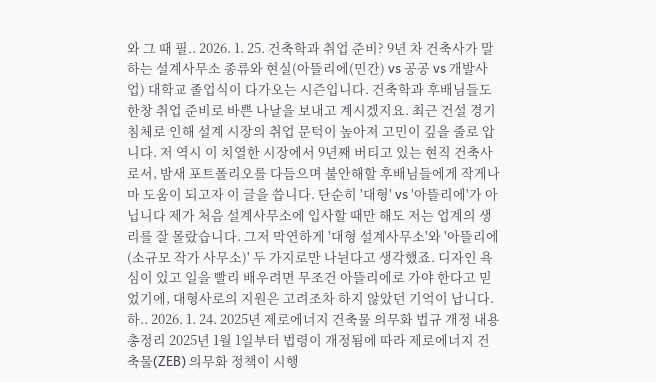와 그 때 필.. 2026. 1. 25. 건축학과 취업 준비? 9년 차 건축사가 말하는 설계사무소 종류와 현실(아뜰리에(민간) vs 공공 vs 개발사업) 대학교 졸업식이 다가오는 시즌입니다. 건축학과 후배님들도 한창 취업 준비로 바쁜 나날을 보내고 계시겠지요. 최근 건설 경기 침체로 인해 설계 시장의 취업 문턱이 높아져 고민이 깊을 줄로 압니다. 저 역시 이 치열한 시장에서 9년째 버티고 있는 현직 건축사로서, 밤새 포트폴리오를 다듬으며 불안해할 후배님들에게 작게나마 도움이 되고자 이 글을 씁니다. 단순히 '대형' vs '아뜰리에'가 아닙니다 제가 처음 설계사무소에 입사할 때만 해도 저는 업계의 생리를 잘 몰랐습니다. 그저 막연하게 '대형 설계사무소'와 '아뜰리에(소규모 작가 사무소)' 두 가지로만 나뉜다고 생각했죠. 디자인 욕심이 있고 일을 빨리 배우려면 무조건 아뜰리에로 가야 한다고 믿었기에, 대형사로의 지원은 고려조차 하지 않았던 기억이 납니다. 하.. 2026. 1. 24. 2025년 제로에너지 건축물 의무화 법규 개정 내용 총정리 2025년 1월 1일부터 법령이 개정됨에 따라 제로에너지 건축물(ZEB) 의무화 정책이 시행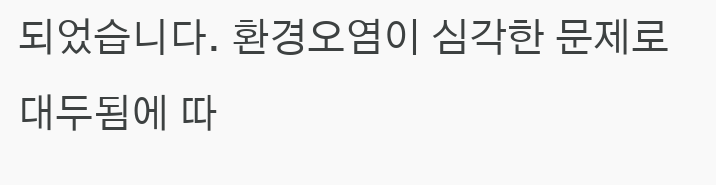되었습니다. 환경오염이 심각한 문제로 대두됨에 따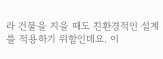라 건물을 지을 때도 친환경적인 설계를 적용하기 위함인데요. 이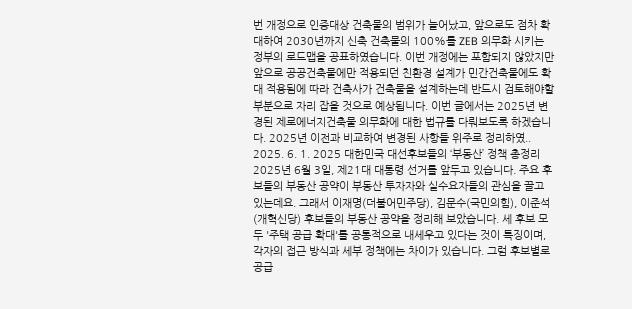번 개정으로 인증대상 건축물의 범위가 늘어났고, 앞으로도 점차 확대하여 2030년까지 신축 건축물의 100%를 ZEB 의무화 시키는 정부의 로드맵을 공표하였습니다. 이번 개정에는 포함되지 않았지만 앞으로 공공건축물에만 적용되던 친환경 설계가 민간건축물에도 확대 적용됨에 따라 건축사가 건축물을 설계하는데 반드시 검토해야할 부분으로 자리 잡을 것으로 예상됩니다. 이번 글에서는 2025년 변경된 제로에너지건축물 의무화에 대한 법규를 다뤄보도록 하겠습니다. 2025년 이전과 비교하여 변경된 사항들 위주로 정리하였.. 2025. 6. 1. 2025 대한민국 대선후보들의 ‘부동산’ 정책 총정리 2025년 6월 3일, 제21대 대통령 선거를 앞두고 있습니다. 주요 후보들의 부동산 공약이 부동산 투자자와 실수요자들의 관심을 끌고 있는데요. 그래서 이재명(더불어민주당), 김문수(국민의힘), 이준석(개혁신당) 후보들의 부동산 공약을 정리해 보았습니다. 세 후보 모두 '주택 공급 확대'를 공통적으로 내세우고 있다는 것이 특징이며, 각자의 접근 방식과 세부 정책에는 차이가 있습니다. 그럼 후보별로 공급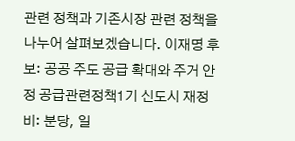관련 정책과 기존시장 관련 정책을 나누어 살펴보겠습니다. 이재명 후보: 공공 주도 공급 확대와 주거 안정 공급관련정책1기 신도시 재정비: 분당, 일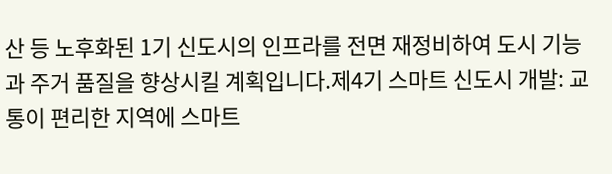산 등 노후화된 1기 신도시의 인프라를 전면 재정비하여 도시 기능과 주거 품질을 향상시킬 계획입니다.제4기 스마트 신도시 개발: 교통이 편리한 지역에 스마트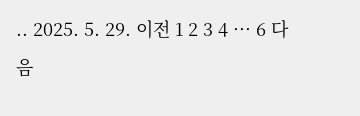.. 2025. 5. 29. 이전 1 2 3 4 ··· 6 다음